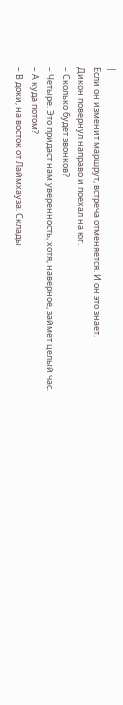|
Если он изменит маршрут, встреча отменяется. И он это знает.
Дикон повернул направо и поехал на юг.
– Сколько будет звонков?
– Четыре. Это придаст нам уверенность, хотя, наверное, займет целый час.
– А куда потом?
– В доки, на восток от Лаймхауза. Склады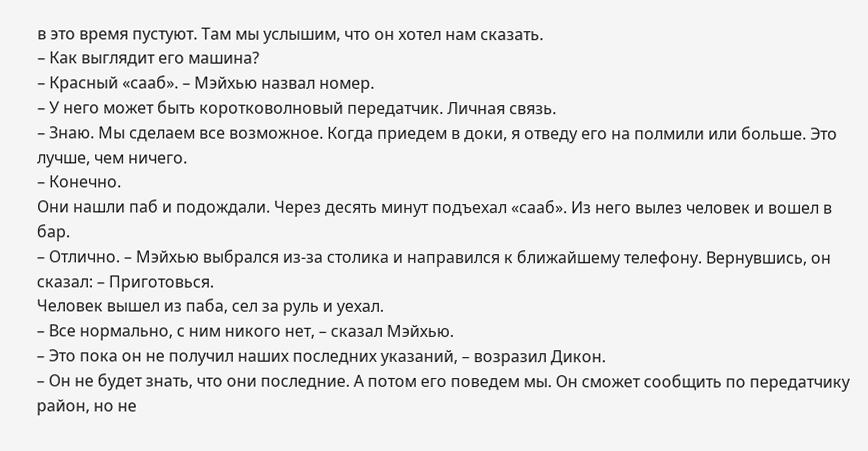в это время пустуют. Там мы услышим, что он хотел нам сказать.
– Как выглядит его машина?
– Красный «сааб». – Мэйхью назвал номер.
– У него может быть коротковолновый передатчик. Личная связь.
– Знаю. Мы сделаем все возможное. Когда приедем в доки, я отведу его на полмили или больше. Это лучше, чем ничего.
– Конечно.
Они нашли паб и подождали. Через десять минут подъехал «сааб». Из него вылез человек и вошел в бар.
– Отлично. – Мэйхью выбрался из-за столика и направился к ближайшему телефону. Вернувшись, он сказал: – Приготовься.
Человек вышел из паба, сел за руль и уехал.
– Все нормально, с ним никого нет, – сказал Мэйхью.
– Это пока он не получил наших последних указаний, – возразил Дикон.
– Он не будет знать, что они последние. А потом его поведем мы. Он сможет сообщить по передатчику район, но не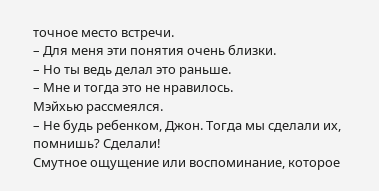точное место встречи.
– Для меня эти понятия очень близки.
– Но ты ведь делал это раньше.
– Мне и тогда это не нравилось.
Мэйхью рассмеялся.
– Не будь ребенком, Джон. Тогда мы сделали их, помнишь? Сделали!
Смутное ощущение или воспоминание, которое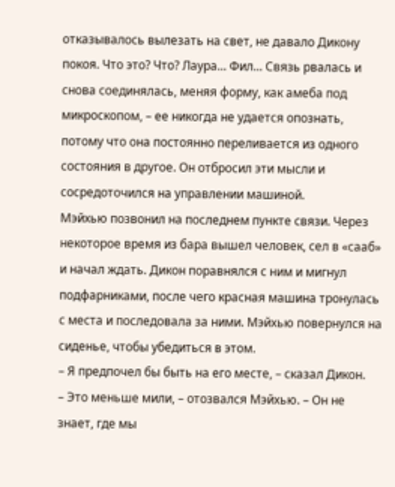отказывалось вылезать на свет, не давало Дикону покоя. Что это? Что? Лаура... Фил... Связь рвалась и снова соединялась, меняя форму, как амеба под микроскопом, – ее никогда не удается опознать, потому что она постоянно переливается из одного состояния в другое. Он отбросил эти мысли и сосредоточился на управлении машиной.
Мэйхью позвонил на последнем пункте связи. Через некоторое время из бара вышел человек, сел в «сааб» и начал ждать. Дикон поравнялся с ним и мигнул подфарниками, после чего красная машина тронулась с места и последовала за ними. Мэйхью повернулся на сиденье, чтобы убедиться в этом.
– Я предпочел бы быть на его месте, – сказал Дикон.
– Это меньше мили, – отозвался Мэйхью. – Он не знает, где мы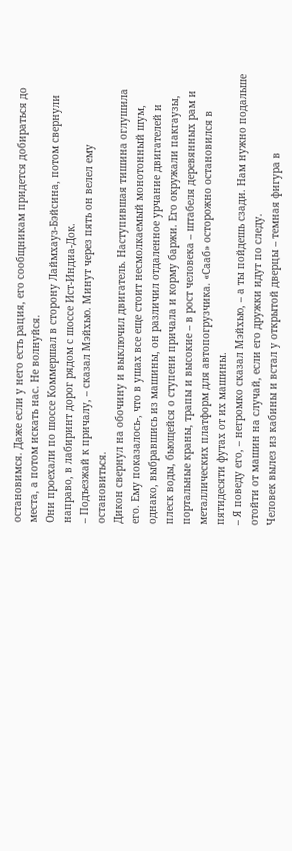остановимся. Даже если у него есть рация, его сообщникам придется добираться до места, а потом искать нас. Не волнуйся.
Они проехали по шоссе Коммершал в сторону Лаймхауз-Бэйсина, потом свернули направо, в лабиринт дорог рядом с шоссе Ист-Индиа-Док.
– Подъезжай к причалу, – сказал Мэйхью. Минут через пять он велел ему остановиться.
Дикон свернул на обочину и выключил двигатель. Наступившая тишина оглушила его. Ему показалось-, что в ушах все еще стоит несмолкаемый монотонный шум, однако, выбравшись из машины, он различил отдаленное урчание двигателей и плеск воды, бьющейся о ступени причала и корму баржи. Его окружали пакгаузы, портальные краны, трапы и высокие – в рост человека – штабеля деревянных рам и металлических платформ для автопогрузчика. «Сааб» осторожно остановился в пятидесяти футах от их машины.
– Я поведу его, – негромко сказал Мэйхью, – а ты пойдешь сзади. Нам нужно подальше отойти от машин на случай, если его дружки идут по следу.
Человек вылез из кабины и встал у открытой дверцы – темная фигура в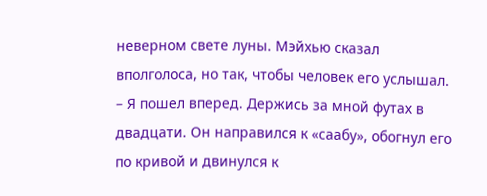неверном свете луны. Мэйхью сказал вполголоса, но так, чтобы человек его услышал.
– Я пошел вперед. Держись за мной футах в двадцати. Он направился к «саабу», обогнул его по кривой и двинулся к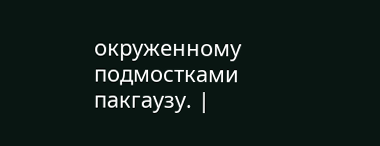окруженному подмостками пакгаузу. |